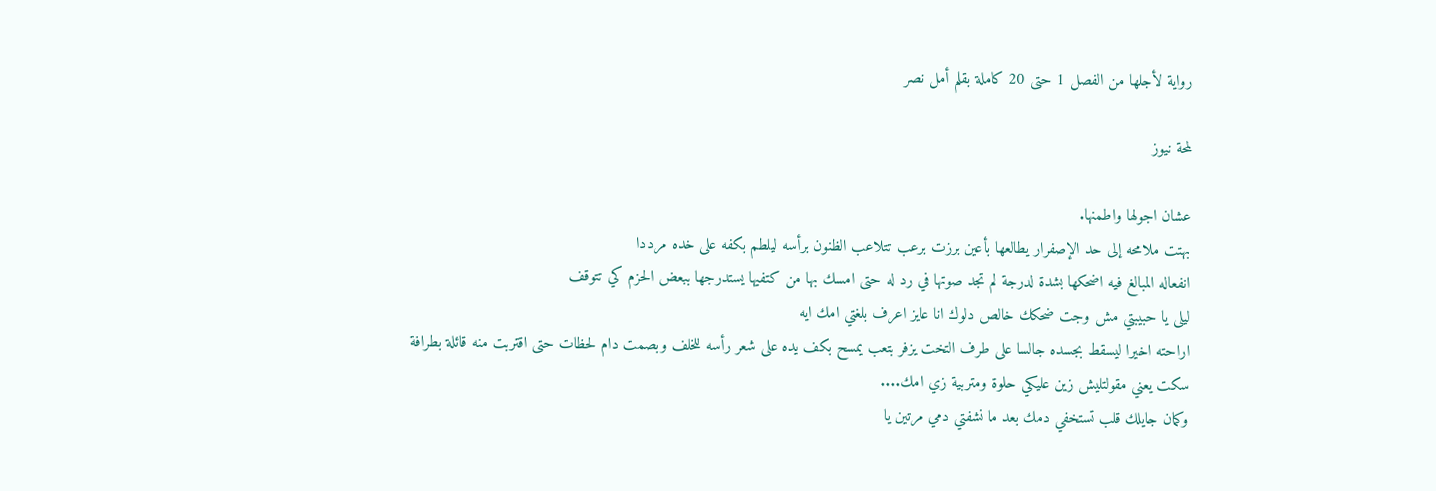رواية لأجلها من الفصل 1 حتى 20 كاملة بقلم أمل نصر

لمحة نيوز

عشان اجولها واطمنها.
بهتت ملامحه إلى حد الإصفرار يطالعها بأعين برزت برعب تتلاعب الظنون برأسه ليلطم بكفه على خده مرددا
انفعاله المبالغ فيه اضحكها بشدة لدرجة لم تجد صوتها في رد له حتى امسك بها من كتفيها يستدرجها ببعض الحزم كي تتوقف
ليلى يا حبيبتي مش وجت ضحكك خالص دلوك انا عايز اعرف بلغتي امك ايه
اراحته اخيرا ليسقط بجسده جالسا على طرف التخت يزفر بتعب يمسح بكف يده على شعر رأسه للخلف وبصمت دام لحظات حتى اقتربت منه قائلة بطرافة
سكت يعني مقولتليش زين عليكي حلوة ومتربية زي امك....
وكمان جايلك قلب تستخفي دمك بعد ما نشفتي دمي مرتين يا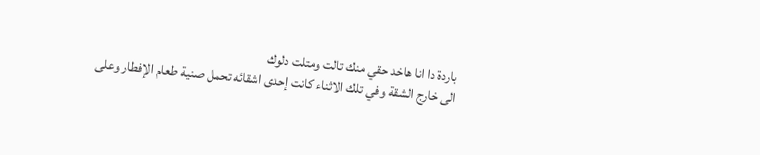باردة دا انا هاخد حقي منك تالت ومتلت دلوك
الى خارج الشقة وفي تلك الاثناء كانت إحدى اشقائه تحمل صنية طعام الإفطار وعلى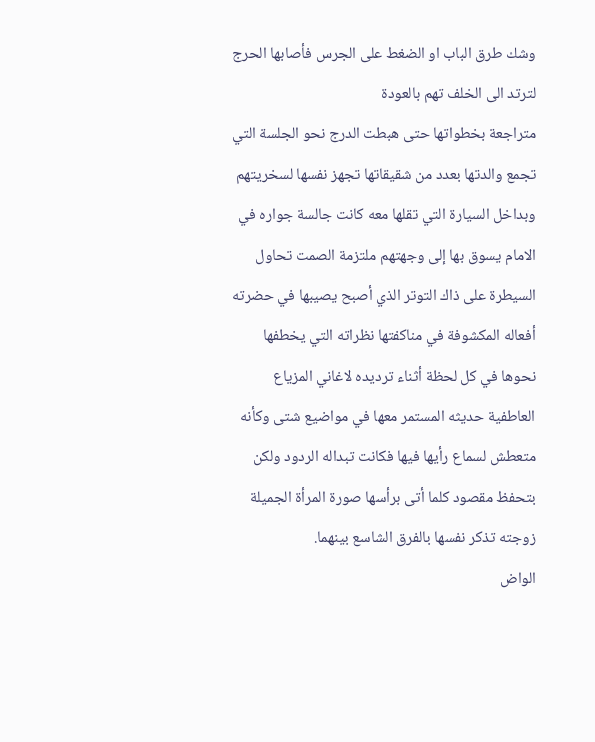وشك طرق الباب او الضغط على الجرس فأصابها الحرج لترتد الى الخلف تهم بالعودة
متراجعة بخطواتها حتى هبطت الدرج نحو الجلسة التي تجمع والدتها بعدد من شقيقاتها تجهز نفسها لسخريتهم
وبداخل السيارة التي تقلها معه كانت جالسة جواره في الامام يسوق بها إلى وجهتهم ملتزمة الصمت تحاول السيطرة على ذاك التوتر الذي أصبح يصيبها في حضرته أفعاله المكشوفة في مناكفتها نظراته التي يخطفها نحوها في كل لحظة أثناء ترديده لاغاني المزياع
العاطفية حديثه المستمر معها في مواضيع شتى وكأنه متعطش لسماع رأيها فيها فكانت تبداله الردود ولكن بتحفظ مقصود كلما أتى برأسها صورة المرأة الجميلة زوجته تذكر نفسها بالفرق الشاسع بينهما.
الواض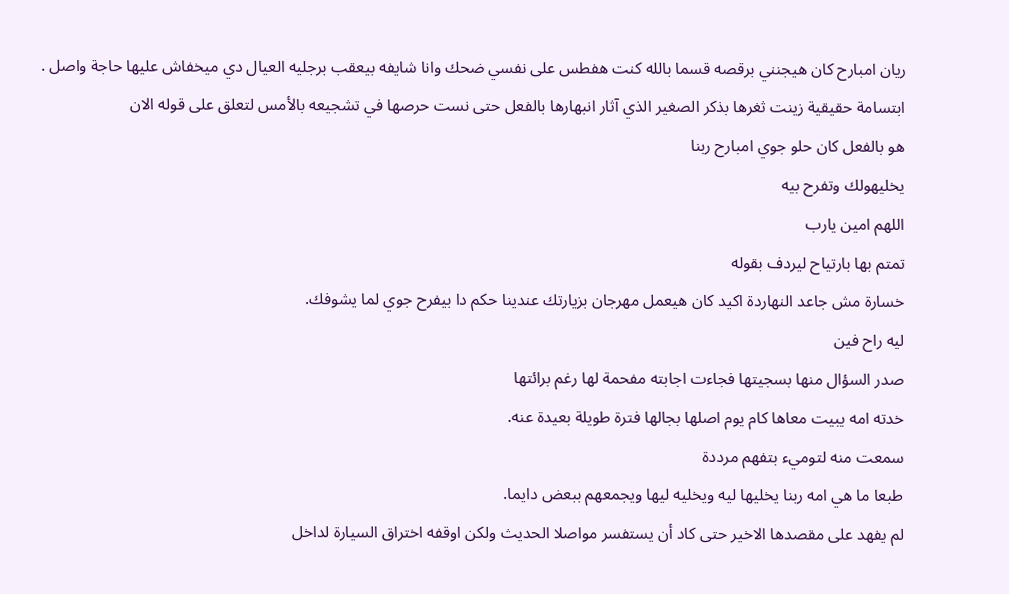ريان امبارح كان هيجنني برقصه قسما بالله كنت هفطس على نفسي ضحك وانا شايفه بيعقب برجليه العيال دي ميخفاش عليها حاجة واصل .
ابتسامة حقيقية زينت ثغرها بذكر الصغير الذي آثار انبهارها بالفعل حتى نست حرصها في تشجيعه بالأمس لتعلق على قوله الان
هو بالفعل كان حلو جوي امبارح ربنا
يخليهولك وتفرح بيه
اللهم امين يارب
تمتم بها بارتياح ليردف بقوله
خسارة مش جاعد النهاردة اكيد كان هيعمل مهرجان بزيارتك عندينا حكم دا بيفرح جوي لما يشوفك.
ليه راح فين
صدر السؤال منها بسجيتها فجاءت اجابته مفحمة لها رغم برائتها
خدته امه يبيت معاها كام يوم اصلها بجالها فترة طويلة بعيدة عنه.
سمعت منه لتوميء بتفهم مرددة
طبعا ما هي امه ربنا يخليها ليه ويخليه ليها ويجمعهم ببعض دايما.
لم يفهد على مقصدها الاخير حتى كاد أن يستفسر مواصلا الحديث ولكن اوقفه اختراق السيارة لداخل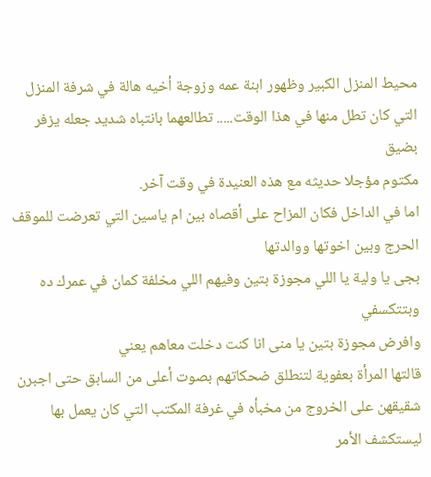محيط المنزل الكبير وظهور ابنة عمه وزوجة أخيه هالة في شرفة المنزل التي كان تطل منها في هذا الوقت..... تطالعهما بانتباه شديد جعله يزفر بضيق
مكتوم مؤجلا حديثه مع هذه العنيدة في وقت آخر.
اما في الداخل فكان المزاح على أقصاه بين ام ياسين التي تعرضت للموقف الحرج وبين اخوتها ووالدتها
بجى يا ولية يا اللي مجوزة بتين وفيهم اللي مخلفة كمان في عمرك ده وبتتكسفي
وافرض مجوزة بتين يا منى انا كنت دخلت معاهم يعني
قالتها المرأة بعفوية لتنطلق ضحكاتهم بصوت أعلى من السابق حتى اجبرن شقيقهن على الخروج من مخبأه في غرفة المكتب التي كان يعمل بها ليستكشف الأمر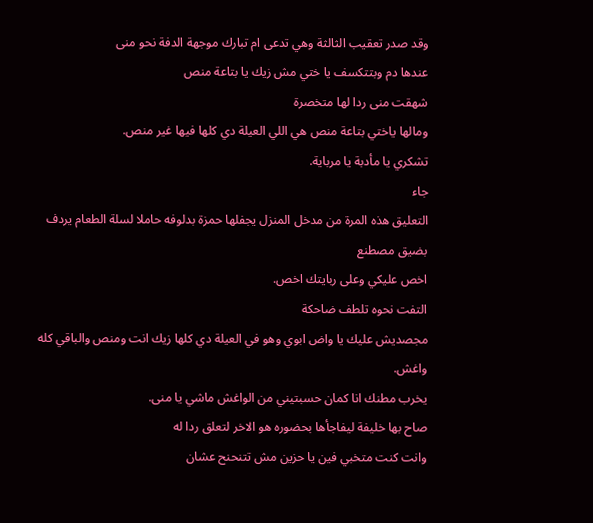وقد صدر تعقيب الثالثة وهي تدعى ام تبارك موجهة الدفة نحو منى
عندها دم وبتتكسف يا ختي مش زيك يا بتاعة منص
شهقت منى ردا لها متخصرة
ومالها ياختي بتاعة منص هي اللي العيلة دي كلها فيها غير منص.
تشكري يا مأدبة يا مرباية.
جاء
التعليق هذه المرة من مدخل المنزل يجفلها حمزة بدلوفه حاملا لسلة الطعام يردف بضيق مصطنع
اخص عليكي وعلى ربايتك اخص.
التفت نحوه تلطف ضاحكة
مجصديش عليك يا واض ابوي وهو في العيلة دي كلها زيك انت ومنص والباقي كله واغش.
يخرب مطنك انا كمان حسبتيني من الواغش ماشي يا منى.
صاح بها خليفة ليفاجأها بحضوره هو الاخر لتعلق ردا له
وانت كنت متخبي فين يا حزين مش تتنحنح عشان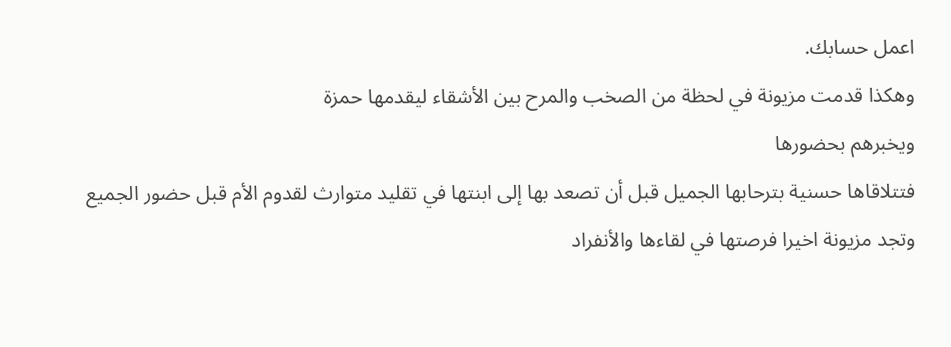اعمل حسابك.
وهكذا قدمت مزيونة في لحظة من الصخب والمرح بين الأشقاء ليقدمها حمزة
ويخبرهم بحضورها
فتتلاقاها حسنية بترحابها الجميل قبل أن تصعد بها إلى ابنتها في تقليد متوارث لقدوم الأم قبل حضور الجميع وتجد مزيونة اخيرا فرصتها في لقاءها والأنفراد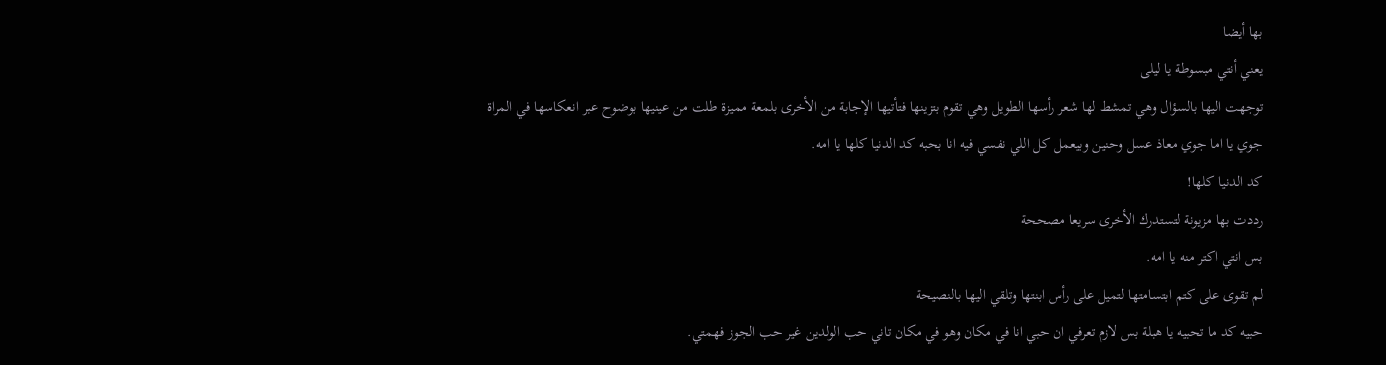بها أيضا
يعني أنتي مبسوطة يا ليلى
توجهت اليها بالسؤال وهي تمشط لها شعر رأسها الطويل وهي تقوم بتزينها فتأتيها الإجابة من الأخرى بلمعة مميزة طلت من عينيها بوضوح عبر انعكاسها في المراة
جوي يا اما جوي معاذ عسل وحنين وبيعمل كل اللي نفسي فيه انا بحبه كد الدنيا كلها يا امه.
كد الدنيا كلها!
رددت بها مزيونة لتستدرك الأخرى سريعا مصححة
بس انتي اكتر منه يا امه.
لم تقوى على كتم ابتسامتها لتميل على رأس ابنتها وتلقي اليها بالنصيحة
حبيه كد ما تحبيه يا هبلة بس لازم تعرفي ان حبي انا في مكان وهو في مكان تاني حب الولدين غير حب الجوز فهمتي.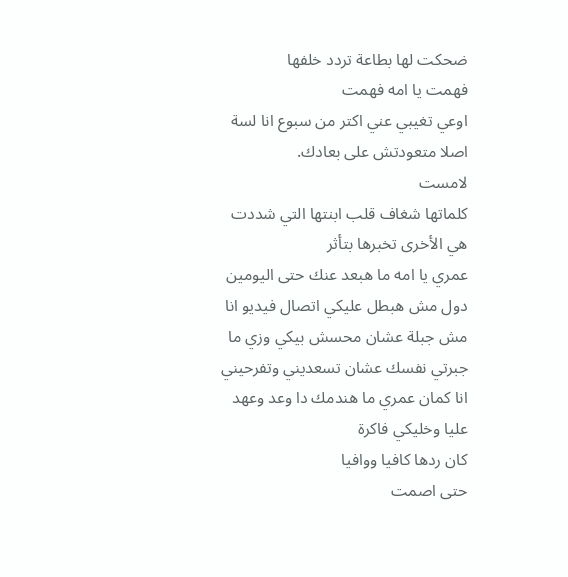ضحكت لها بطاعة تردد خلفها
فهمت يا امه فهمت
اوعي تغيبي عني اكتر من سبوع انا لسة اصلا متعودتش على بعادك.
لامست
كلماتها شغاف قلب ابنتها التي شددت هي الأخرى تخبرها بتأثر
عمري يا امه ما هبعد عنك حتى اليومين دول مش هبطل عليكي اتصال فيديو انا مش جبلة عشان محسش بيكي وزي ما جبرتي نفسك عشان تسعديني وتفرحيني انا كمان عمري ما هندمك دا وعد وعهد عليا وخليكي فاكرة
كان ردها كافيا ووافيا
حتى اصمت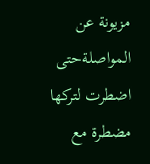مزيونة عن المواصلةحتى اضطرت لتركها مضطرة مع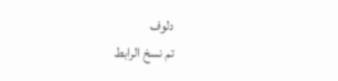دلوف
تم نسخ الرابط